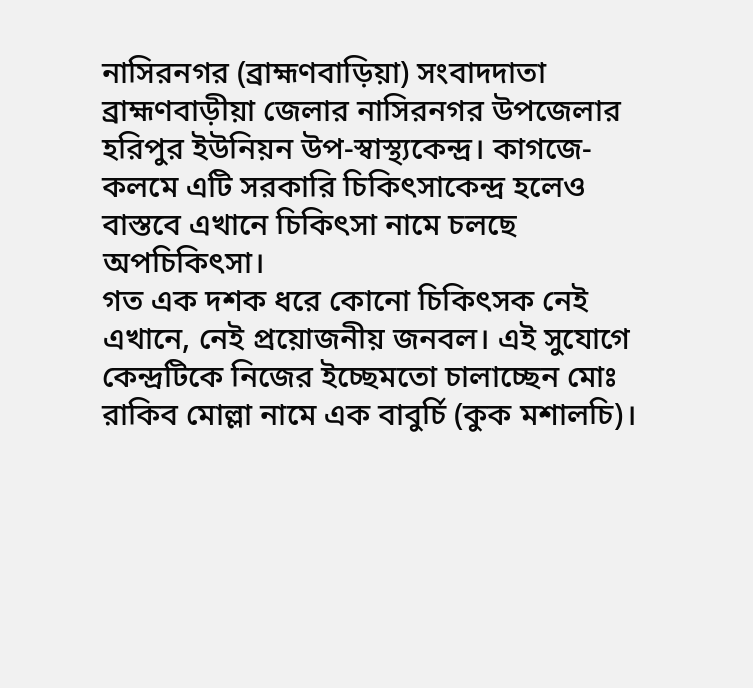নাসিরনগর (ব্রাহ্মণবাড়িয়া) সংবাদদাতা
ব্রাহ্মণবাড়ীয়া জেলার নাসিরনগর উপজেলার হরিপুর ইউনিয়ন উপ-স্বাস্থ্যকেন্দ্র। কাগজে-কলমে এটি সরকারি চিকিৎসাকেন্দ্র হলেও বাস্তবে এখানে চিকিৎসা নামে চলছে অপচিকিৎসা।
গত এক দশক ধরে কোনো চিকিৎসক নেই এখানে, নেই প্রয়োজনীয় জনবল। এই সুযোগে কেন্দ্রটিকে নিজের ইচ্ছেমতো চালাচ্ছেন মোঃ রাকিব মোল্লা নামে এক বাবুর্চি (কুক মশালচি)।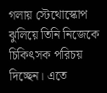গলায় স্টেথোস্কোপ ঝুলিয়ে তিনি নিজেকে চিকিৎসক পরিচয় দিচ্ছেন। এতে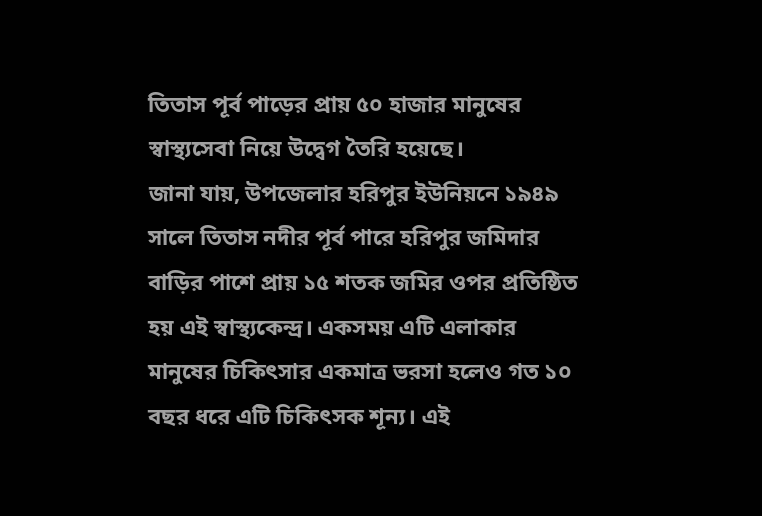তিতাস পূর্ব পাড়ের প্রায় ৫০ হাজার মানুষের স্বাস্থ্যসেবা নিয়ে উদ্বেগ তৈরি হয়েছে।
জানা যায়, উপজেলার হরিপুর ইউনিয়নে ১৯৪৯ সালে তিতাস নদীর পূর্ব পারে হরিপুর জমিদার বাড়ির পাশে প্রায় ১৫ শতক জমির ওপর প্রতিষ্ঠিত হয় এই স্বাস্থ্যকেন্দ্র। একসময় এটি এলাকার মানুষের চিকিৎসার একমাত্র ভরসা হলেও গত ১০ বছর ধরে এটি চিকিৎসক শূন্য। এই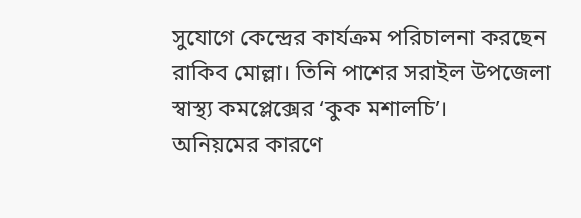সুযোগে কেন্দ্রের কার্যক্রম পরিচালনা করছেন রাকিব মোল্লা। তিনি পাশের সরাইল উপজেলা স্বাস্থ্য কমপ্লেক্সের ‘কুক মশালচি’।
অনিয়মের কারণে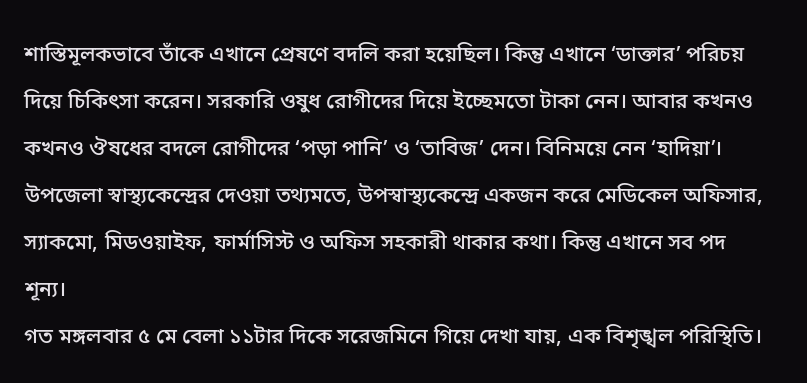শাস্তিমূলকভাবে তাঁকে এখানে প্রেষণে বদলি করা হয়েছিল। কিন্তু এখানে ‘ডাক্তার’ পরিচয় দিয়ে চিকিৎসা করেন। সরকারি ওষুধ রোগীদের দিয়ে ইচ্ছেমতো টাকা নেন। আবার কখনও কখনও ঔষধের বদলে রোগীদের ‘পড়া পানি’ ও ‘তাবিজ’ দেন। বিনিময়ে নেন ‘হাদিয়া’।
উপজেলা স্বাস্থ্যকেন্দ্রের দেওয়া তথ্যমতে, উপস্বাস্থ্যকেন্দ্রে একজন করে মেডিকেল অফিসার, স্যাকমো, মিডওয়াইফ, ফার্মাসিস্ট ও অফিস সহকারী থাকার কথা। কিন্তু এখানে সব পদ শূন্য।
গত মঙ্গলবার ৫ মে বেলা ১১টার দিকে সরেজমিনে গিয়ে দেখা যায়, এক বিশৃঙ্খল পরিস্থিতি।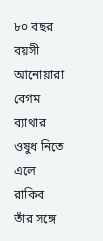৮০ বছর বয়সী আনোয়ারা বেগম ব্যাথার ওষুধ নিতে এলে রাকিব তাঁর সঙ্গে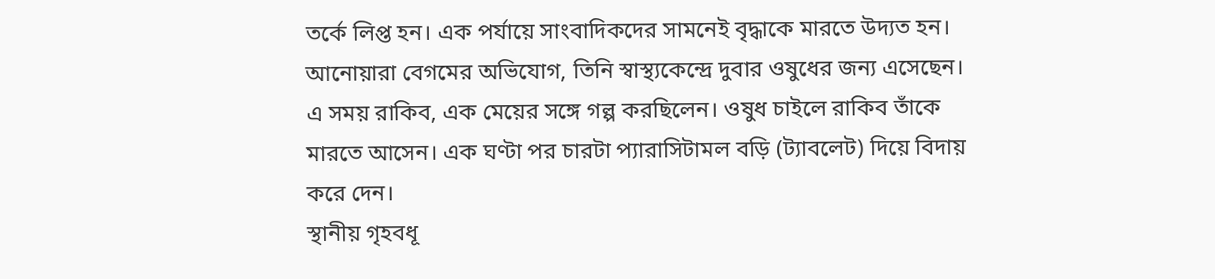তর্কে লিপ্ত হন। এক পর্যায়ে সাংবাদিকদের সামনেই বৃদ্ধাকে মারতে উদ্যত হন।
আনোয়ারা বেগমের অভিযোগ, তিনি স্বাস্থ্যকেন্দ্রে দুবার ওষুধের জন্য এসেছেন। এ সময় রাকিব, এক মেয়ের সঙ্গে গল্প করছিলেন। ওষুধ চাইলে রাকিব তাঁকে মারতে আসেন। এক ঘণ্টা পর চারটা প্যারাসিটামল বড়ি (ট্যাবলেট) দিয়ে বিদায় করে দেন।
স্থানীয় গৃহবধূ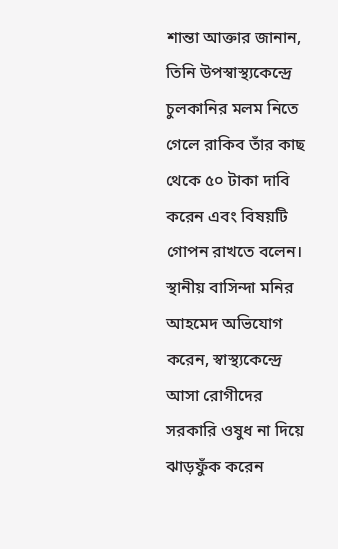শান্তা আক্তার জানান, তিনি উপস্বাস্থ্যকেন্দ্রে চুলকানির মলম নিতে গেলে রাকিব তাঁর কাছ থেকে ৫০ টাকা দাবি করেন এবং বিষয়টি গোপন রাখতে বলেন। স্থানীয় বাসিন্দা মনির আহমেদ অভিযোগ করেন, স্বাস্থ্যকেন্দ্রে আসা রোগীদের সরকারি ওষুধ না দিয়ে ঝাড়ফুঁক করেন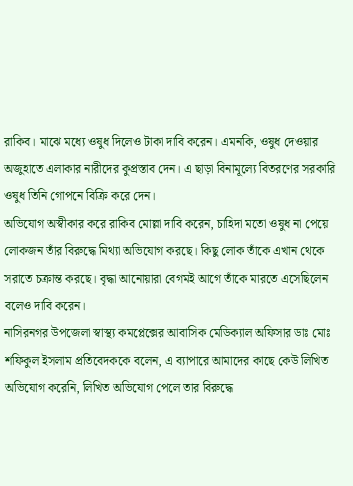রাকিব। মাঝে মধ্যে ওষুধ দিলেও টাকা দাবি করেন। এমনকি, ওষুধ দেওয়ার অজুহাতে এলাকার নারীদের কুপ্রস্তাব দেন। এ ছাড়া বিনামূল্যে বিতরণের সরকারি ওষুধ তিনি গোপনে বিক্রি করে দেন।
অভিযোগ অস্বীকার করে রাকিব মোল্লা দাবি করেন, চাহিদা মতো ওষুধ না পেয়ে লোকজন তাঁর বিরুদ্ধে মিথ্যা অভিযোগ করছে। কিছু লোক তাঁকে এখান থেকে সরাতে চক্রান্ত করছে। বৃদ্ধা আনোয়ারা বেগমই আগে তাঁকে মারতে এসেছিলেন বলেও দাবি করেন।
নাসিরনগর উপজেলা স্বাস্থ্য কমপ্লেক্সের আবাসিক মেডিক্যাল অফিসার ডাঃ মোঃ শফিকুল ইসলাম প্রতিবেদককে বলেন, এ ব্যাপারে আমাদের কাছে কেউ লিখিত অভিযোগ করেনি, লিখিত অভিযোগ পেলে তার বিরুদ্ধে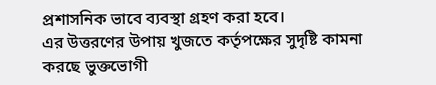প্রশাসনিক ভাবে ব্যবস্থা গ্রহণ করা হবে।
এর উত্তরণের উপায় খুজতে কর্তৃপক্ষের সুদৃষ্টি কামনা করছে ভুক্তভোগী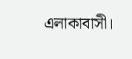এলাকাবাসী।